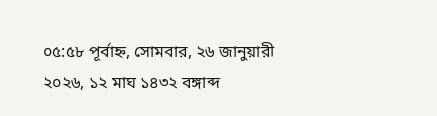০৫:৫৮ পূর্বাহ্ন, সোমবার, ২৬ জানুয়ারী ২০২৬, ১২ মাঘ ১৪৩২ বঙ্গাব্দ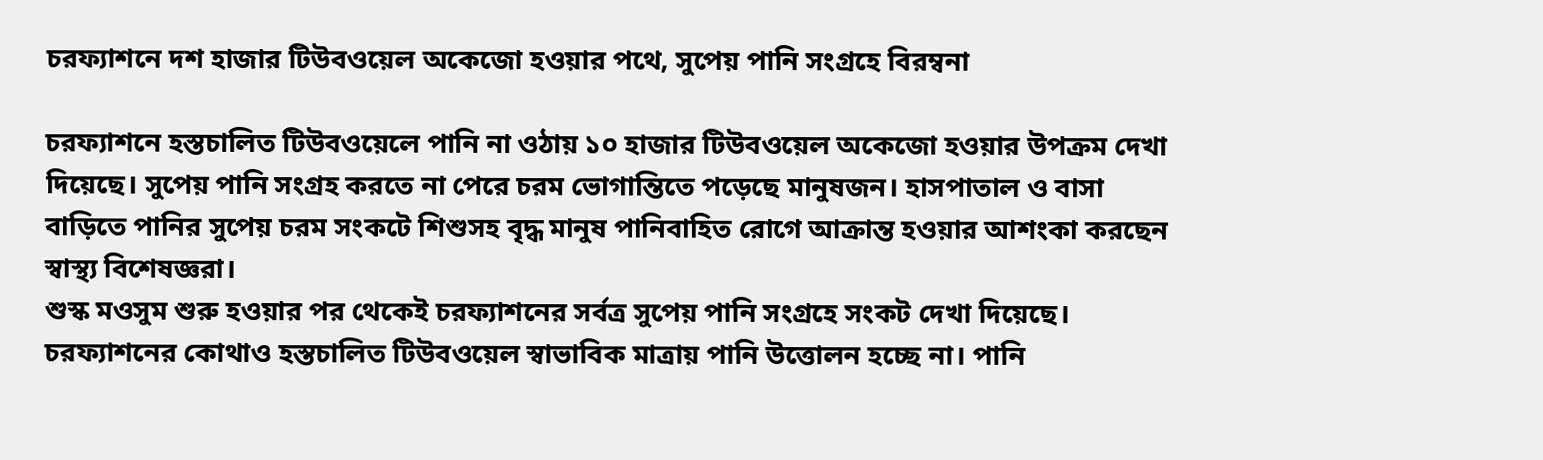চরফ্যাশনে দশ হাজার টিউবওয়েল অকেজো হওয়ার পথে, সুপেয় পানি সংগ্রহে বিরম্বনা

চরফ্যাশনে হস্তচালিত টিউবওয়েলে পানি না ওঠায় ১০ হাজার টিউবওয়েল অকেজো হওয়ার উপক্রম দেখা দিয়েছে। সুপেয় পানি সংগ্রহ করতে না পেরে চরম ভোগান্তিতে পড়েছে মানুষজন। হাসপাতাল ও বাসা বাড়িতে পানির সুপেয় চরম সংকটে শিশুসহ বৃদ্ধ মানুষ পানিবাহিত রোগে আক্রান্ত হওয়ার আশংকা করছেন স্বাস্থ্য বিশেষজ্ঞরা।
শুস্ক মওসুম শুরু হওয়ার পর থেকেই চরফ্যাশনের সর্বত্র সুপেয় পানি সংগ্রহে সংকট দেখা দিয়েছে। চরফ্যাশনের কোথাও হস্তচালিত টিউবওয়েল স্বাভাবিক মাত্রায় পানি উত্তোলন হচ্ছে না। পানি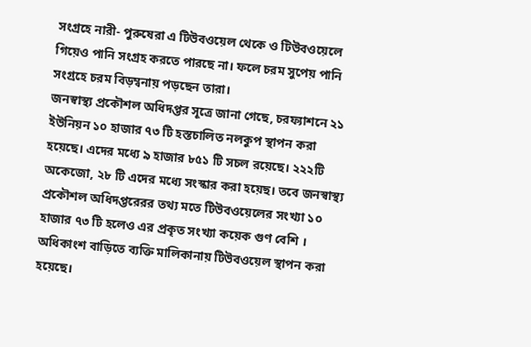সংগ্রহে নারী- পুরুষেরা এ টিউবওয়েল থেকে ও টিউবওয়েলে গিয়েও পানি সংগ্রহ করতে পারছে না। ফলে চরম সুপেয় পানি সংগ্রহে চরম বিড়ম্বনায় পড়ছেন তারা।
জনস্বাস্থ্য প্রকৌশল অধিদপ্তর সূত্রে জানা গেছে, চরফ্যাশনে ২১ ইউনিয়ন ১০ হাজার ৭৩ টি হস্তচালিত নলকুপ স্থাপন করা হয়েছে। এদের মধ্যে ৯ হাজার ৮৫১ টি সচল রয়েছে। ২২২টি অকেজো, ২৮ টি এদের মধ্যে সংস্কার করা হয়েছ। তবে জনস্বাস্থ্য প্রকৌশল অধিদপ্তরেরর তথ্য মতে টিউবওয়েলের সংখ্যা ১০ হাজার ৭৩ টি হলেও এর প্রকৃত সংখ্যা কয়েক গুণ বেশি । অধিকাংশ বাড়িতে ব্যক্তি মালিকানায় টিউবওয়েল স্থাপন করা হয়েছে।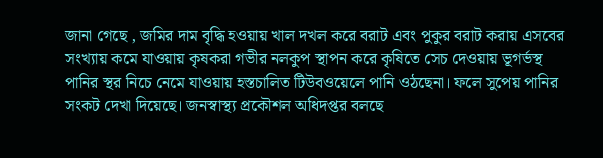জানা গেছে , জমির দাম বৃদ্ধি হওয়ায় খাল দখল করে বরাট এবং পুকুর বরাট করায় এসবের সংখ্যায় কমে যাওয়ায় কৃষকরা গভীর নলকুপ স্থাপন করে কৃষিতে সেচ দেওয়ায় ভূগর্ভস্থ পানির স্থর নিচে নেমে যাওয়ায় হস্তচালিত টিউবওয়েলে পানি ওঠছেনা। ফলে সুপেয় পানির সংকট দেখা দিয়েছে। জনস্বাস্থ্য প্রকৌশল অধিদপ্তর বলছে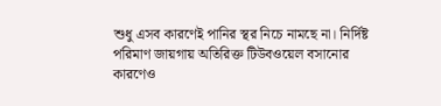শুধু এসব কারণেই পানির স্থর নিচে নামছে না। নির্দিষ্ট পরিমাণ জায়গায় অতিরিক্ত টিউবওয়েল বসানোর কারণেও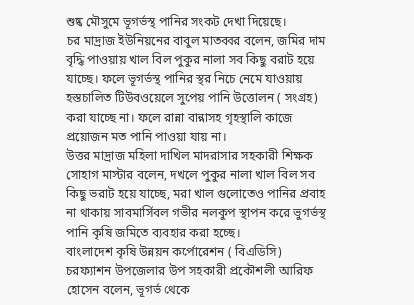শুষ্ক মৌসুমে ভূগর্ভস্থ পানির সংকট দেখা দিয়েছে।
চর মাদ্রাজ ইউনিয়নের বাবুল মাতব্বর বলেন, জমির দাম বৃদ্ধি পাওয়ায় খাল বিল পুকুর নালা সব কিছু বরাট হয়ে যাচ্ছে। ফলে ভূগর্ভস্থ পানির স্থর নিচে নেমে যাওয়ায় হস্তচালিত টিউবওয়েলে সুপেয় পানি উত্তোলন ( সংগ্রহ) করা যাচ্ছে না। ফলে রান্না বান্নাসহ গৃহস্থালি কাজে প্রয়োজন মত পানি পাওয়া যায় না।
উত্তর মাদ্রাজ মহিলা দাখিল মাদরাসার সহকারী শিক্ষক সোহাগ মাস্টার বলেন, দখলে পুকুর নালা খাল বিল সব কিছু ভরাট হয়ে যাচ্ছে, মরা খাল গুলোতেও পানির প্রবাহ না থাকায় সাবমার্সিবল গভীর নলকুপ স্থাপন করে ভুগর্ভস্থ পানি কৃষি জমিতে ব্যবহার করা হচ্ছে।
বাংলাদেশ কৃষি উন্নয়ন কর্পোরেশন ( বিএডিসি) চরফ্যাশন উপজেলার উপ সহকারী প্রকৌশলী আরিফ হোসেন বলেন, ভূগর্ভ থেকে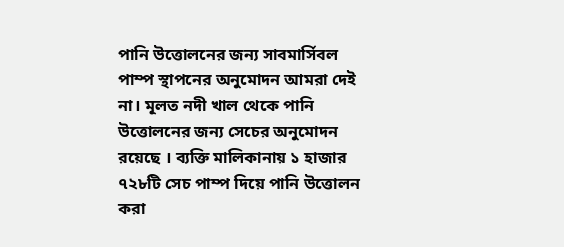পানি উত্তোলনের জন্য সাবমার্সিবল পাম্প স্থাপনের অনুমোদন আমরা দেই না। মূলত নদী খাল থেকে পানি উত্তোলনের জন্য সেচের অনুমোদন রয়েছে । ব্যক্তি মালিকানায় ১ হাজার ৭২৮টি সেচ পাম্প দিয়ে পানি উত্তোলন করা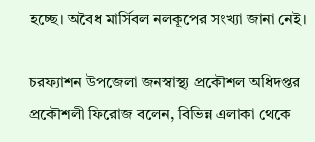হচ্ছে। অবৈধ মার্সিবল নলকূপের সংখ্যা জানা নেই।

চরফ্যাশন উপজেলা জনস্বাস্থ্য প্রকৌশল অধিদপ্তর প্রকৌশলী ফিরোজ বলেন, বিভিন্ন এলাকা থেকে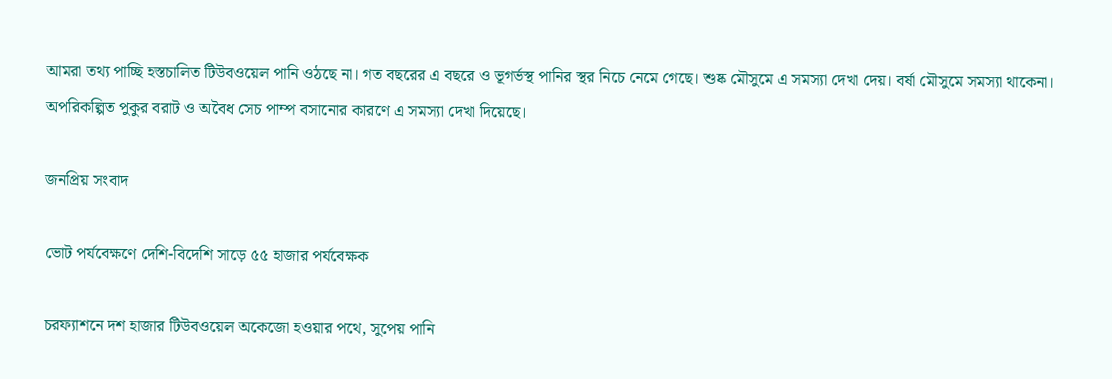আমরা তথ্য পাচ্ছি হস্তচালিত টিউবওয়েল পানি ওঠছে না। গত বছরের এ বছরে ও ভূগর্ভস্থ পানির স্থর নিচে নেমে গেছে। শুষ্ক মৌসুমে এ সমস্যা দেখা দেয়। বর্ষা মৌসুমে সমস্যা থাকেনা। অপরিকল্পিত পুকুর বরাট ও অবৈধ সেচ পাম্প বসানোর কারণে এ সমস্যা দেখা দিয়েছে।

জনপ্রিয় সংবাদ

ভোট পর্যবেক্ষণে দেশি-বিদেশি সাড়ে ৫৫ হাজার পর্যবেক্ষক

চরফ্যাশনে দশ হাজার টিউবওয়েল অকেজো হওয়ার পথে, সুপেয় পানি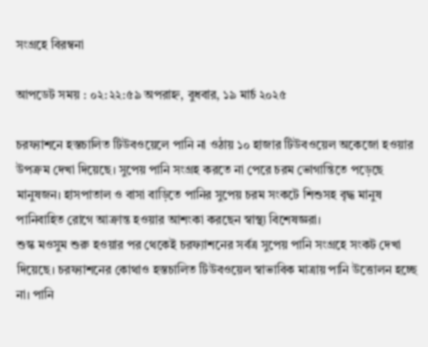সংগ্রহে বিরম্বনা

আপডেট সময় : ০২:২২:৫৯ অপরাহ্ন, বুধবার, ১৯ মার্চ ২০২৫

চরফ্যাশনে হস্তচালিত টিউবওয়েলে পানি না ওঠায় ১০ হাজার টিউবওয়েল অকেজো হওয়ার উপক্রম দেখা দিয়েছে। সুপেয় পানি সংগ্রহ করতে না পেরে চরম ভোগান্তিতে পড়েছে মানুষজন। হাসপাতাল ও বাসা বাড়িতে পানির সুপেয় চরম সংকটে শিশুসহ বৃদ্ধ মানুষ পানিবাহিত রোগে আক্রান্ত হওয়ার আশংকা করছেন স্বাস্থ্য বিশেষজ্ঞরা।
শুস্ক মওসুম শুরু হওয়ার পর থেকেই চরফ্যাশনের সর্বত্র সুপেয় পানি সংগ্রহে সংকট দেখা দিয়েছে। চরফ্যাশনের কোথাও হস্তচালিত টিউবওয়েল স্বাভাবিক মাত্রায় পানি উত্তোলন হচ্ছে না। পানি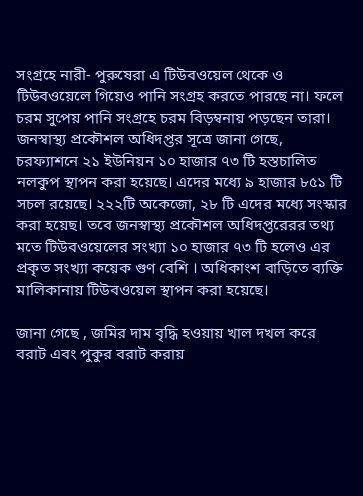সংগ্রহে নারী- পুরুষেরা এ টিউবওয়েল থেকে ও টিউবওয়েলে গিয়েও পানি সংগ্রহ করতে পারছে না। ফলে চরম সুপেয় পানি সংগ্রহে চরম বিড়ম্বনায় পড়ছেন তারা।
জনস্বাস্থ্য প্রকৌশল অধিদপ্তর সূত্রে জানা গেছে, চরফ্যাশনে ২১ ইউনিয়ন ১০ হাজার ৭৩ টি হস্তচালিত নলকুপ স্থাপন করা হয়েছে। এদের মধ্যে ৯ হাজার ৮৫১ টি সচল রয়েছে। ২২২টি অকেজো, ২৮ টি এদের মধ্যে সংস্কার করা হয়েছ। তবে জনস্বাস্থ্য প্রকৌশল অধিদপ্তরেরর তথ্য মতে টিউবওয়েলের সংখ্যা ১০ হাজার ৭৩ টি হলেও এর প্রকৃত সংখ্যা কয়েক গুণ বেশি । অধিকাংশ বাড়িতে ব্যক্তি মালিকানায় টিউবওয়েল স্থাপন করা হয়েছে।

জানা গেছে , জমির দাম বৃদ্ধি হওয়ায় খাল দখল করে বরাট এবং পুকুর বরাট করায়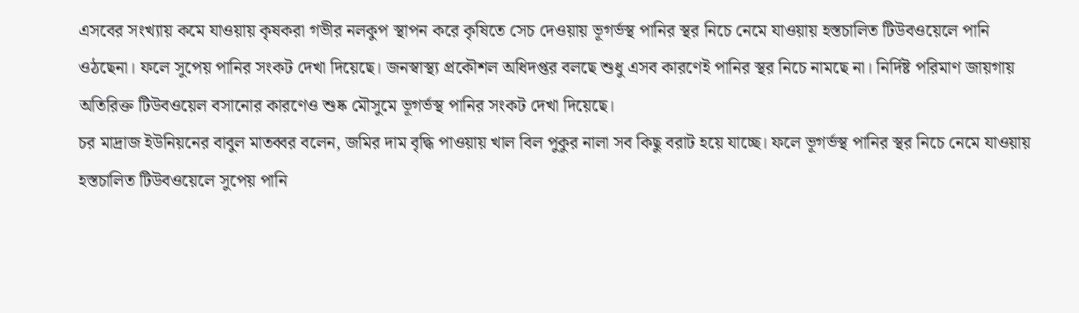এসবের সংখ্যায় কমে যাওয়ায় কৃষকরা গভীর নলকুপ স্থাপন করে কৃষিতে সেচ দেওয়ায় ভূগর্ভস্থ পানির স্থর নিচে নেমে যাওয়ায় হস্তচালিত টিউবওয়েলে পানি ওঠছেনা। ফলে সুপেয় পানির সংকট দেখা দিয়েছে। জনস্বাস্থ্য প্রকৌশল অধিদপ্তর বলছে শুধু এসব কারণেই পানির স্থর নিচে নামছে না। নির্দিষ্ট পরিমাণ জায়গায় অতিরিক্ত টিউবওয়েল বসানোর কারণেও শুষ্ক মৌসুমে ভূগর্ভস্থ পানির সংকট দেখা দিয়েছে।
চর মাদ্রাজ ইউনিয়নের বাবুল মাতব্বর বলেন, জমির দাম বৃদ্ধি পাওয়ায় খাল বিল পুকুর নালা সব কিছু বরাট হয়ে যাচ্ছে। ফলে ভূগর্ভস্থ পানির স্থর নিচে নেমে যাওয়ায় হস্তচালিত টিউবওয়েলে সুপেয় পানি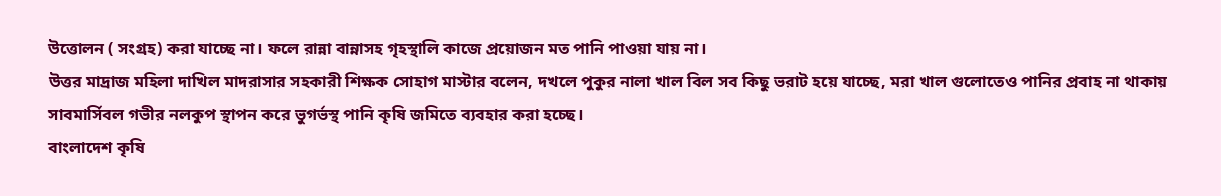উত্তোলন ( সংগ্রহ) করা যাচ্ছে না। ফলে রান্না বান্নাসহ গৃহস্থালি কাজে প্রয়োজন মত পানি পাওয়া যায় না।
উত্তর মাদ্রাজ মহিলা দাখিল মাদরাসার সহকারী শিক্ষক সোহাগ মাস্টার বলেন, দখলে পুকুর নালা খাল বিল সব কিছু ভরাট হয়ে যাচ্ছে, মরা খাল গুলোতেও পানির প্রবাহ না থাকায় সাবমার্সিবল গভীর নলকুপ স্থাপন করে ভুগর্ভস্থ পানি কৃষি জমিতে ব্যবহার করা হচ্ছে।
বাংলাদেশ কৃষি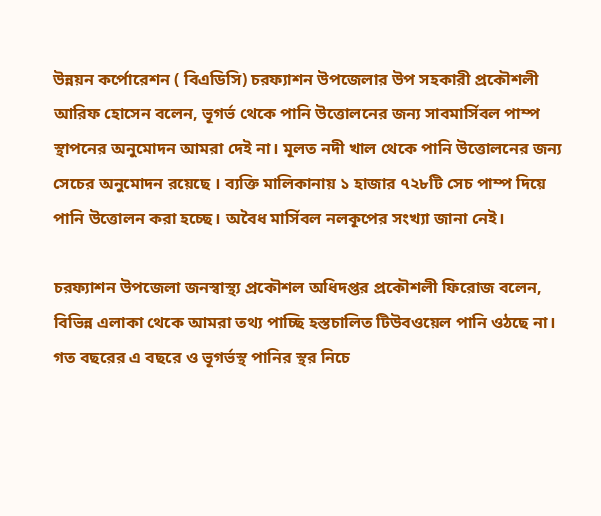উন্নয়ন কর্পোরেশন ( বিএডিসি) চরফ্যাশন উপজেলার উপ সহকারী প্রকৌশলী আরিফ হোসেন বলেন, ভূগর্ভ থেকে পানি উত্তোলনের জন্য সাবমার্সিবল পাম্প স্থাপনের অনুমোদন আমরা দেই না। মূলত নদী খাল থেকে পানি উত্তোলনের জন্য সেচের অনুমোদন রয়েছে । ব্যক্তি মালিকানায় ১ হাজার ৭২৮টি সেচ পাম্প দিয়ে পানি উত্তোলন করা হচ্ছে। অবৈধ মার্সিবল নলকূপের সংখ্যা জানা নেই।

চরফ্যাশন উপজেলা জনস্বাস্থ্য প্রকৌশল অধিদপ্তর প্রকৌশলী ফিরোজ বলেন, বিভিন্ন এলাকা থেকে আমরা তথ্য পাচ্ছি হস্তচালিত টিউবওয়েল পানি ওঠছে না। গত বছরের এ বছরে ও ভূগর্ভস্থ পানির স্থর নিচে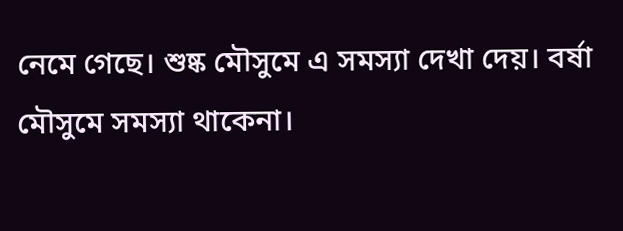নেমে গেছে। শুষ্ক মৌসুমে এ সমস্যা দেখা দেয়। বর্ষা মৌসুমে সমস্যা থাকেনা।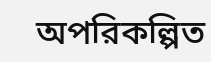অপরিকল্পিত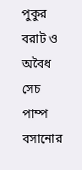পুকুর বরাট ও অবৈধ সেচ পাম্প বসানোর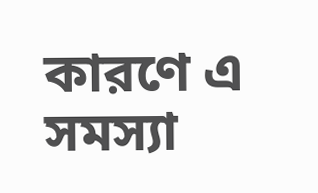কারণে এ সমস্যা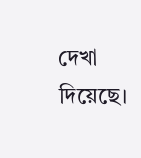দেখা দিয়েছে।